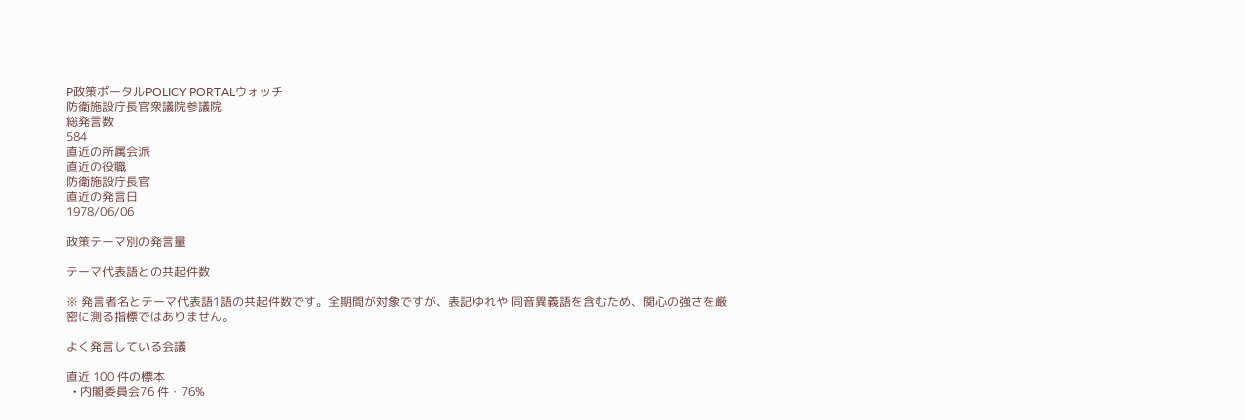P政策ポータルPOLICY PORTALウォッチ
防衛施設庁長官衆議院参議院
総発言数
584
直近の所属会派
直近の役職
防衛施設庁長官
直近の発言日
1978/06/06

政策テーマ別の発言量

テーマ代表語との共起件数

※ 発言者名とテーマ代表語1語の共起件数です。全期間が対象ですが、表記ゆれや 同音異義語を含むため、関心の強さを厳密に測る指標ではありません。

よく発言している会議

直近 100 件の標本
  • 内閣委員会76 件・76%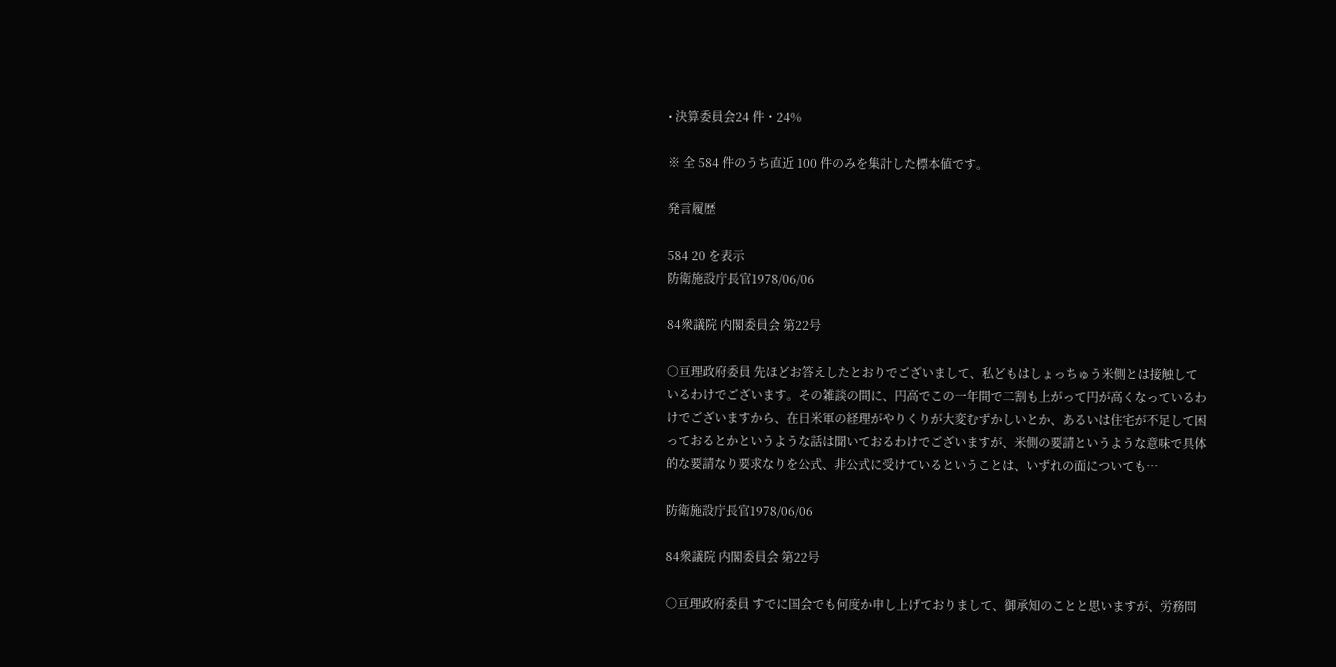• 決算委員会24 件・24%

※ 全 584 件のうち直近 100 件のみを集計した標本値です。

発言履歴

584 20 を表示
防衛施設庁長官1978/06/06

84衆議院 内閣委員会 第22号

○亘理政府委員 先ほどお答えしたとおりでございまして、私どもはしょっちゅう米側とは接触しているわけでございます。その雑談の間に、円高でこの一年間で二割も上がって円が高くなっているわけでございますから、在日米軍の経理がやりくりが大変むずかしいとか、あるいは住宅が不足して困っておるとかというような話は聞いておるわけでございますが、米側の要請というような意味で具体的な要請なり要求なりを公式、非公式に受けているということは、いずれの面についても…

防衛施設庁長官1978/06/06

84衆議院 内閣委員会 第22号

○亘理政府委員 すでに国会でも何度か申し上げておりまして、御承知のことと思いますが、労務問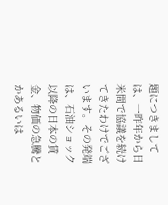題につきましては、一昨年から日米間で協議を続けてきたわけでございます。その発端は、石油ショック以降の日本の賃金、物価の急騰とかあるいは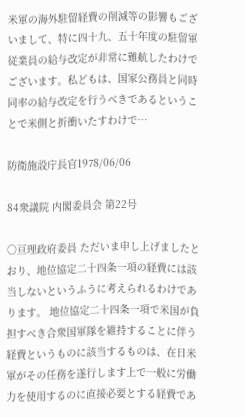米軍の海外駐留経費の削減等の影響もございまして、特に四十九、五十年度の駐留軍従業員の給与改定が非常に難航したわけでございます。私どもは、国家公務員と同時同率の給与改定を行うべきであるということで米側と折衝いたすわけで…

防衛施設庁長官1978/06/06

84衆議院 内閣委員会 第22号

○亘理政府委員 ただいま申し上げましたとおり、地位協定二十四条一項の経費には該当しないというふうに考えられるわけであります。 地位協定二十四条一項で米国が負担すべき合衆国軍隊を維持することに伴う経費というものに該当するものは、在日米軍がその任務を遂行します上で一般に労働力を使用するのに直接必要とする経費であ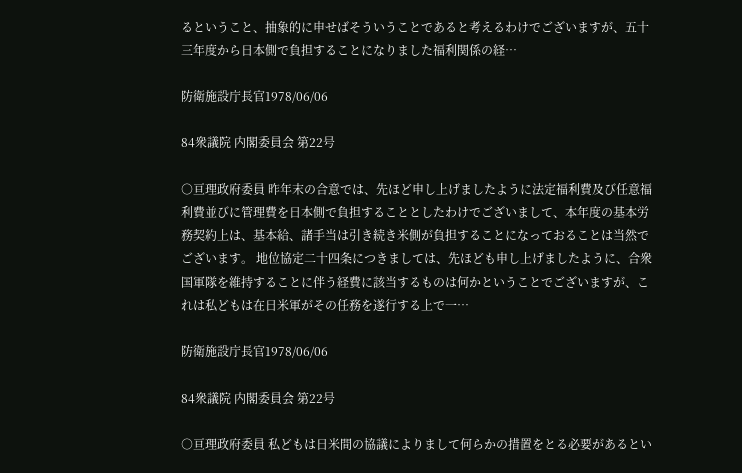るということ、抽象的に申せばそういうことであると考えるわけでございますが、五十三年度から日本側で負担することになりました福利関係の経…

防衛施設庁長官1978/06/06

84衆議院 内閣委員会 第22号

○亘理政府委員 昨年末の合意では、先ほど申し上げましたように法定福利費及び任意福利費並びに管理費を日本側で負担することとしたわけでございまして、本年度の基本労務契約上は、基本給、諸手当は引き続き米側が負担することになっておることは当然でございます。 地位協定二十四条につきましては、先ほども申し上げましたように、合衆国軍隊を維持することに伴う経費に該当するものは何かということでございますが、これは私どもは在日米軍がその任務を遂行する上で一…

防衛施設庁長官1978/06/06

84衆議院 内閣委員会 第22号

○亘理政府委員 私どもは日米間の協議によりまして何らかの措置をとる必要があるとい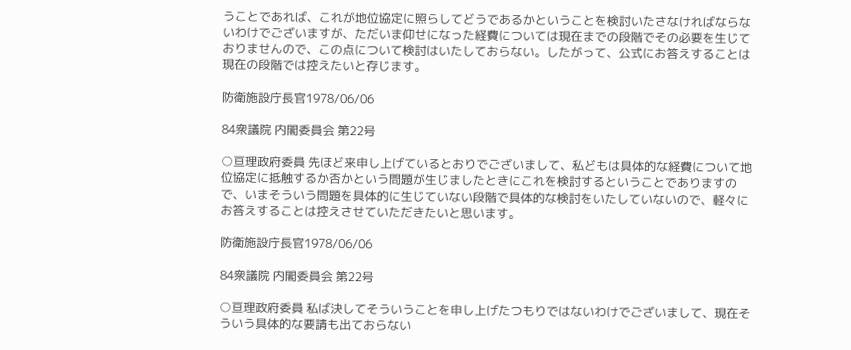うことであれば、これが地位協定に照らしてどうであるかということを検討いたさなければならないわけでございますが、ただいま仰せになった経費については現在までの段階でその必要を生じておりませんので、この点について検討はいたしておらない。したがって、公式にお答えすることは現在の段階では控えたいと存じます。

防衛施設庁長官1978/06/06

84衆議院 内閣委員会 第22号

○亘理政府委員 先ほど来申し上げているとおりでございまして、私どもは具体的な経費について地位協定に抵触するか否かという問題が生じましたときにこれを検討するということでありますので、いまそういう問題を具体的に生じていない段階で具体的な検討をいたしていないので、軽々にお答えすることは控えさせていただきたいと思います。

防衛施設庁長官1978/06/06

84衆議院 内閣委員会 第22号

○亘理政府委員 私ば決してそういうことを申し上げたつもりではないわけでございまして、現在そういう具体的な要請も出ておらない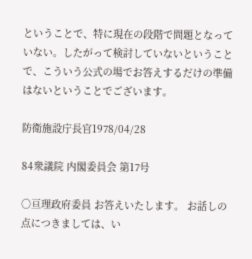ということで、特に現在の段階で問題となっていない。したがって検討していないということで、こういう公式の場でお答えするだけの準備はないということでございます。

防衛施設庁長官1978/04/28

84衆議院 内閣委員会 第17号

○亘理政府委員 お答えいたします。 お話しの点につきましては、い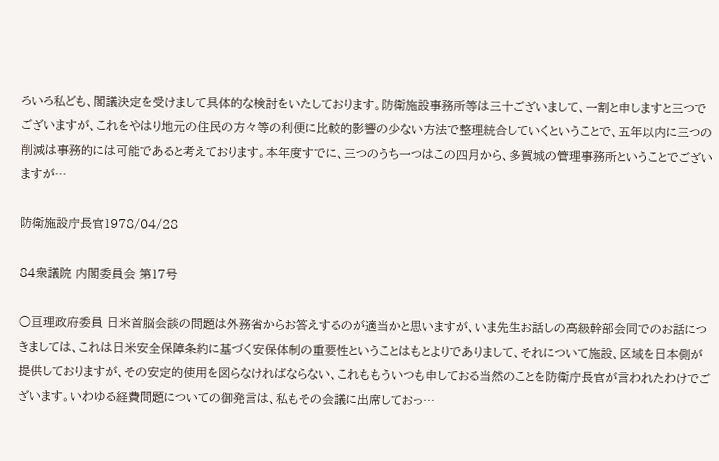ろいろ私ども、閣議決定を受けまして具体的な検討をいたしております。防衛施設事務所等は三十ございまして、一割と申しますと三つでございますが、これをやはり地元の住民の方々等の利便に比較的影響の少ない方法で整理統合していくということで、五年以内に三つの削減は事務的には可能であると考えております。本年度すでに、三つのうち一つはこの四月から、多賀城の管理事務所ということでございますが…

防衛施設庁長官1978/04/28

84衆議院 内閣委員会 第17号

○亘理政府委員 日米首脳会談の問題は外務省からお答えするのが適当かと思いますが、いま先生お話しの高級幹部会同でのお話につきましては、これは日米安全保障条約に基づく安保体制の重要性ということはもとよりでありまして、それについて施設、区域を日本側が提供しておりますが、その安定的使用を図らなければならない、これももういつも申しておる当然のことを防衛庁長官が言われたわけでございます。いわゆる経費問題についての御発言は、私もその会議に出席しておっ…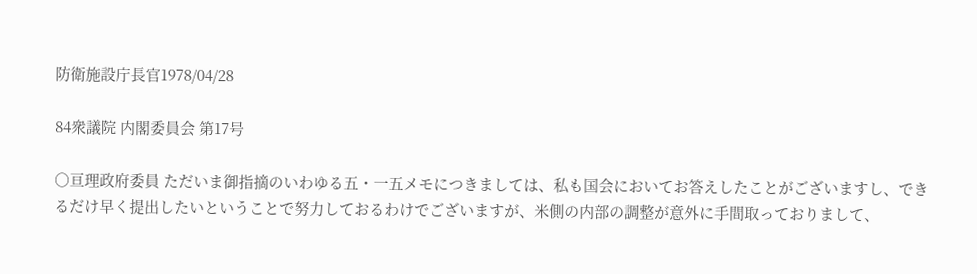防衛施設庁長官1978/04/28

84衆議院 内閣委員会 第17号

○亘理政府委員 ただいま御指摘のいわゆる五・一五メモにつきましては、私も国会においてお答えしたことがございますし、できるだけ早く提出したいということで努力しておるわけでございますが、米側の内部の調整が意外に手間取っておりまして、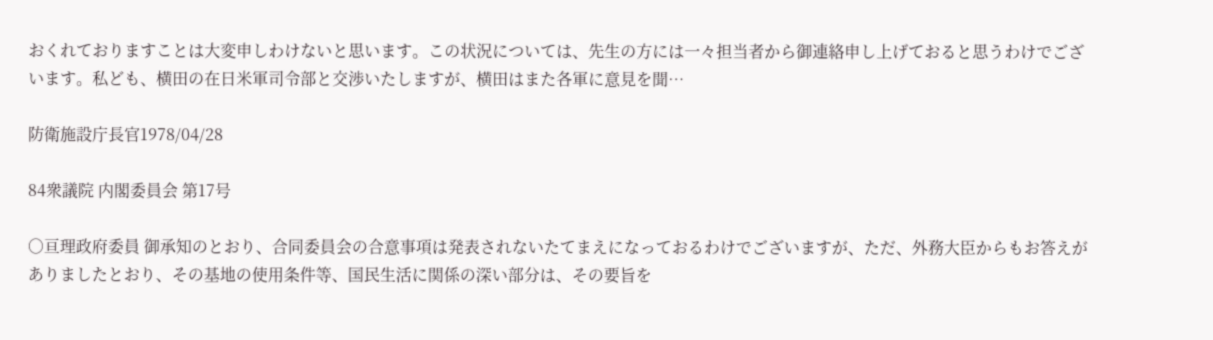おくれておりますことは大変申しわけないと思います。この状況については、先生の方には一々担当者から御連絡申し上げておると思うわけでございます。私ども、横田の在日米軍司令部と交渉いたしますが、横田はまた各軍に意見を聞…

防衛施設庁長官1978/04/28

84衆議院 内閣委員会 第17号

○亘理政府委員 御承知のとおり、合同委員会の合意事項は発表されないたてまえになっておるわけでございますが、ただ、外務大臣からもお答えがありましたとおり、その基地の使用条件等、国民生活に関係の深い部分は、その要旨を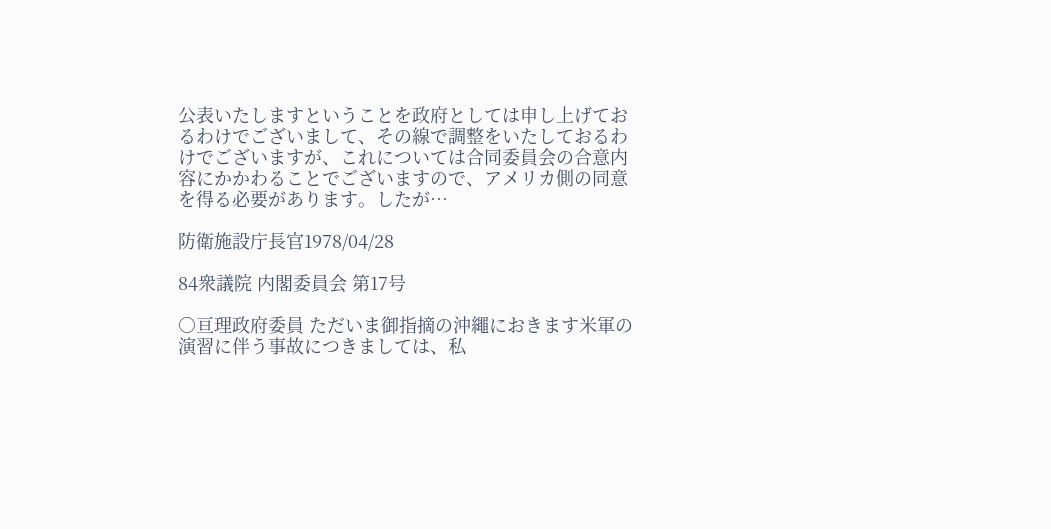公表いたしますということを政府としては申し上げておるわけでございまして、その線で調整をいたしておるわけでございますが、これについては合同委員会の合意内容にかかわることでございますので、アメリカ側の同意を得る必要があります。したが…

防衛施設庁長官1978/04/28

84衆議院 内閣委員会 第17号

○亘理政府委員 ただいま御指摘の沖繩におきます米軍の演習に伴う事故につきましては、私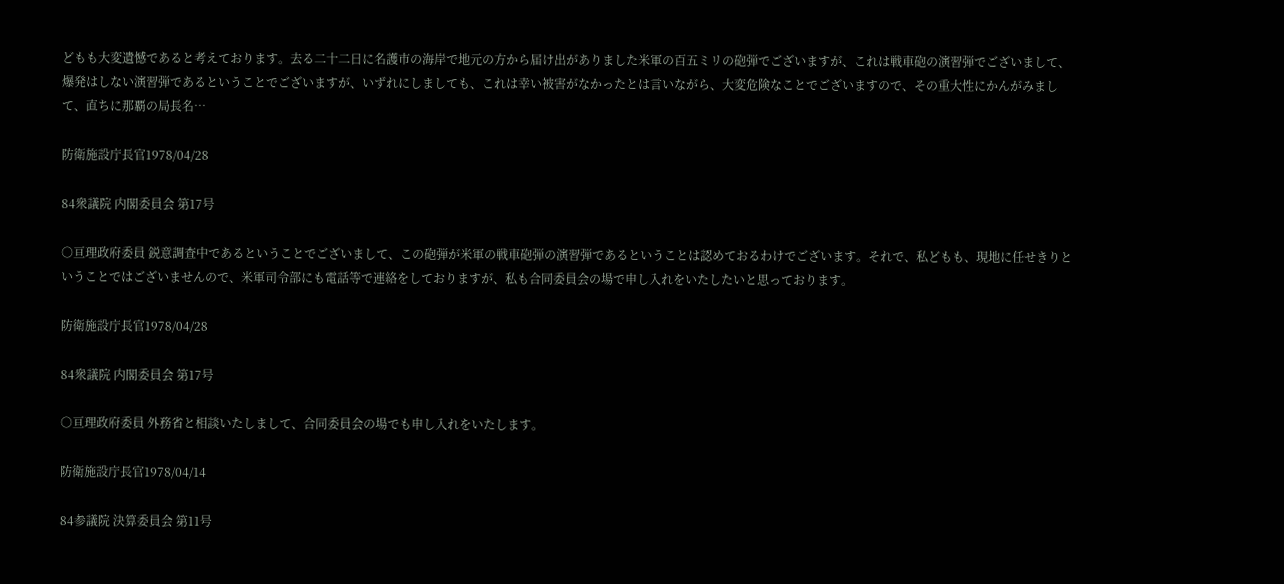どもも大変遺憾であると考えております。去る二十二日に名護市の海岸で地元の方から届け出がありました米軍の百五ミリの砲弾でございますが、これは戦車砲の演習弾でございまして、爆発はしない演習弾であるということでございますが、いずれにしましても、これは幸い被害がなかったとは言いながら、大変危険なことでございますので、その重大性にかんがみまして、直ちに那覇の局長名…

防衛施設庁長官1978/04/28

84衆議院 内閣委員会 第17号

○亘理政府委員 鋭意調査中であるということでございまして、この砲弾が米軍の戦車砲弾の演習弾であるということは認めておるわけでございます。それで、私どもも、現地に任せきりということではございませんので、米軍司令部にも電話等で連絡をしておりますが、私も合同委員会の場で申し入れをいたしたいと思っております。

防衛施設庁長官1978/04/28

84衆議院 内閣委員会 第17号

○亘理政府委員 外務省と相談いたしまして、合同委員会の場でも申し入れをいたします。

防衛施設庁長官1978/04/14

84参議院 決算委員会 第11号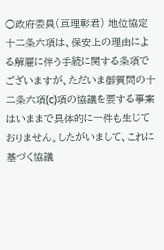○政府委員(亘理彰君) 地位協定十二条六項は、保安上の理由による解雇に伴う手続に関する条項でございますが、ただいま御質問の十二条六項(c)項の協議を要する事案はいままで具体的に一件も生じておりません。したがいまして、これに基づく協議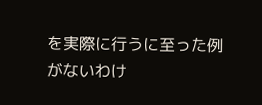を実際に行うに至った例がないわけ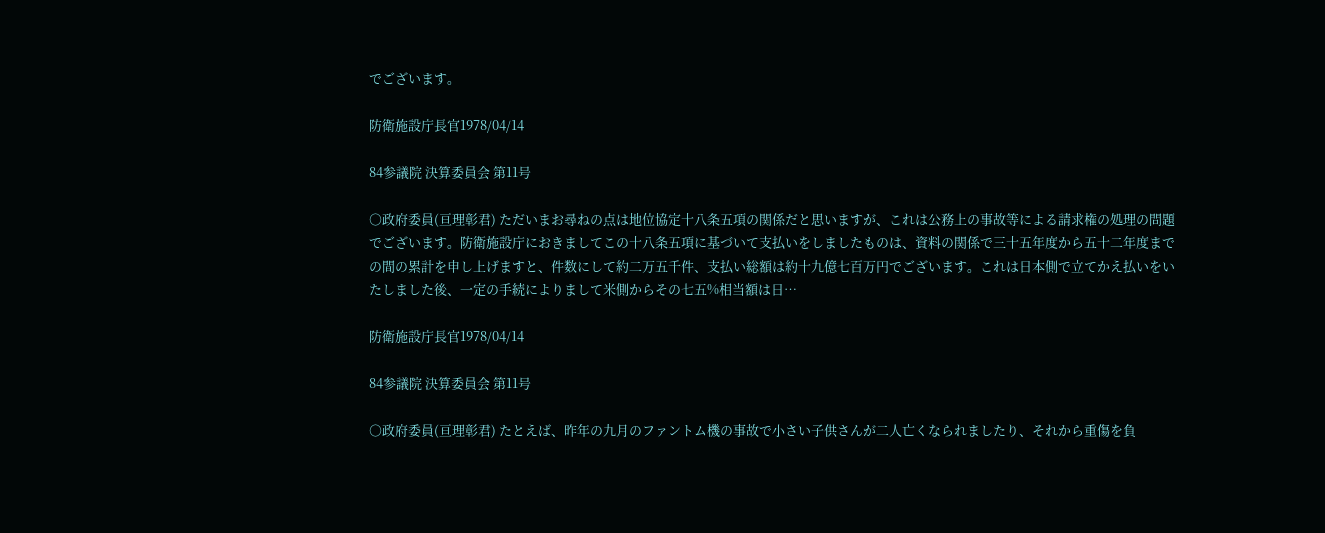でございます。

防衛施設庁長官1978/04/14

84参議院 決算委員会 第11号

○政府委員(亘理彰君) ただいまお尋ねの点は地位協定十八条五項の関係だと思いますが、これは公務上の事故等による請求権の処理の問題でございます。防衛施設庁におきましてこの十八条五項に基づいて支払いをしましたものは、資料の関係で三十五年度から五十二年度までの間の累計を申し上げますと、件数にして約二万五千件、支払い総額は約十九億七百万円でございます。これは日本側で立てかえ払いをいたしました後、一定の手続によりまして米側からその七五%相当額は日…

防衛施設庁長官1978/04/14

84参議院 決算委員会 第11号

○政府委員(亘理彰君) たとえば、昨年の九月のファントム機の事故で小さい子供さんが二人亡くなられましたり、それから重傷を負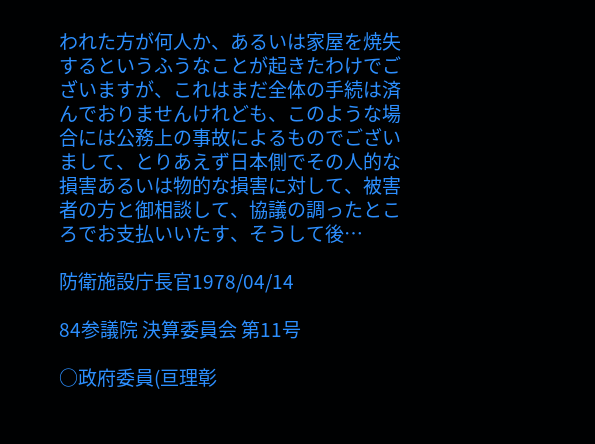われた方が何人か、あるいは家屋を焼失するというふうなことが起きたわけでございますが、これはまだ全体の手続は済んでおりませんけれども、このような場合には公務上の事故によるものでございまして、とりあえず日本側でその人的な損害あるいは物的な損害に対して、被害者の方と御相談して、協議の調ったところでお支払いいたす、そうして後…

防衛施設庁長官1978/04/14

84参議院 決算委員会 第11号

○政府委員(亘理彰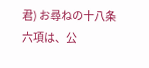君) お尋ねの十八条六項は、公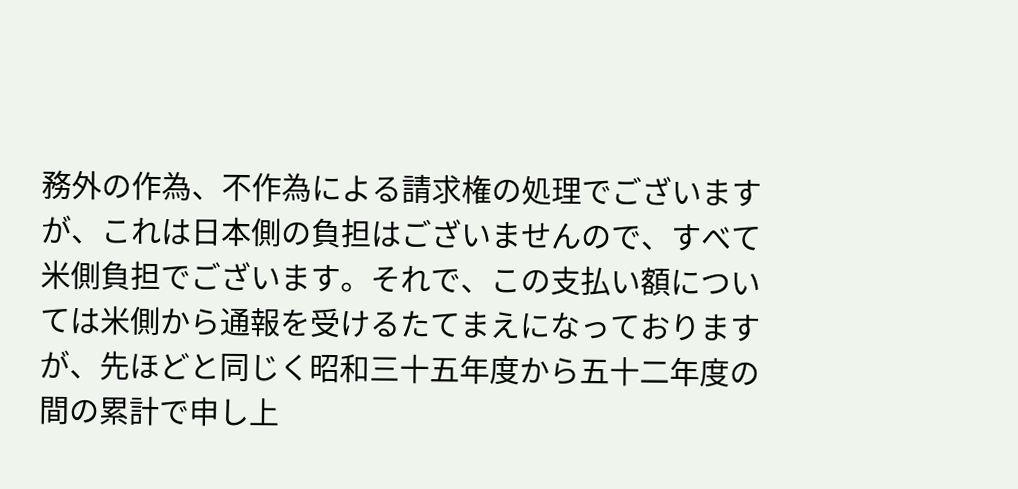務外の作為、不作為による請求権の処理でございますが、これは日本側の負担はございませんので、すべて米側負担でございます。それで、この支払い額については米側から通報を受けるたてまえになっておりますが、先ほどと同じく昭和三十五年度から五十二年度の間の累計で申し上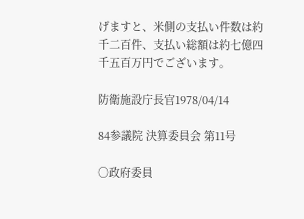げますと、米側の支払い件数は約千二百件、支払い総額は約七億四千五百万円でございます。

防衛施設庁長官1978/04/14

84参議院 決算委員会 第11号

○政府委員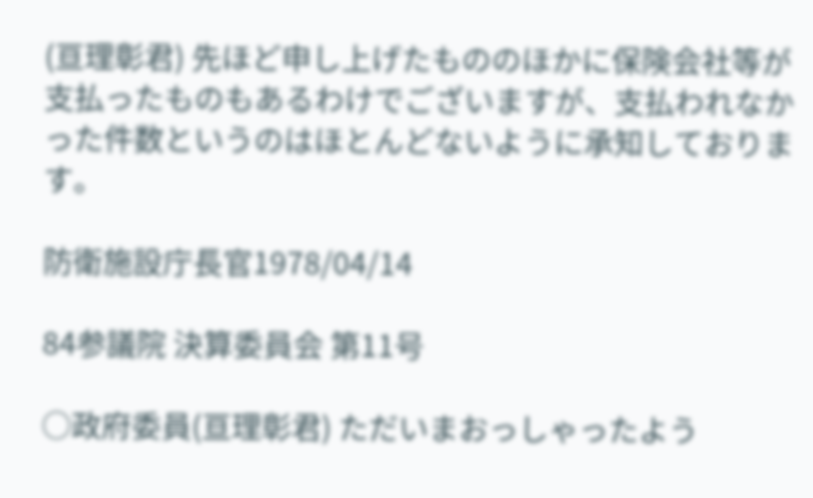(亘理彰君) 先ほど申し上げたもののほかに保険会社等が支払ったものもあるわけでございますが、支払われなかった件数というのはほとんどないように承知しております。

防衛施設庁長官1978/04/14

84参議院 決算委員会 第11号

○政府委員(亘理彰君) ただいまおっしゃったよう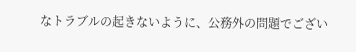なトラブルの起きないように、公務外の問題でござい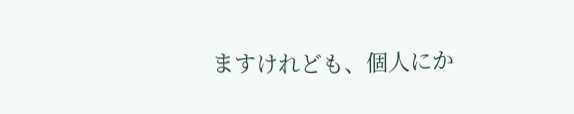ますけれども、個人にか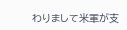わりまして米軍が支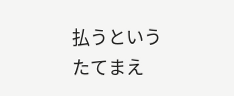払うというたてまえ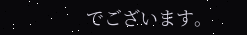でございます。